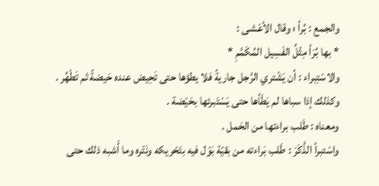والجمع : بُرأ ؛ وقال الأعْشى :
* بها بُرَأ مِثْلُ الفَسِيل المُكَمَّمِ *
والاسْتِبراء : أن يَشْتري الرَّجل جاريةً فلا يطؤها حتى تَحِيض عنده حَيضةً ثم تَطْهُر .
وكذلك إذا سباها لم يَطَأها حتى يَسْتَبرئها بحَيْضة .
ومعناه : طَلب براءتها من الحَمل .
واسْتبرأ الذَّكَرَ : طَلب بَراءته من بقيّة بَوْل فيه بتَحْريكه ونَتْره وما أَشبه ذلك حتى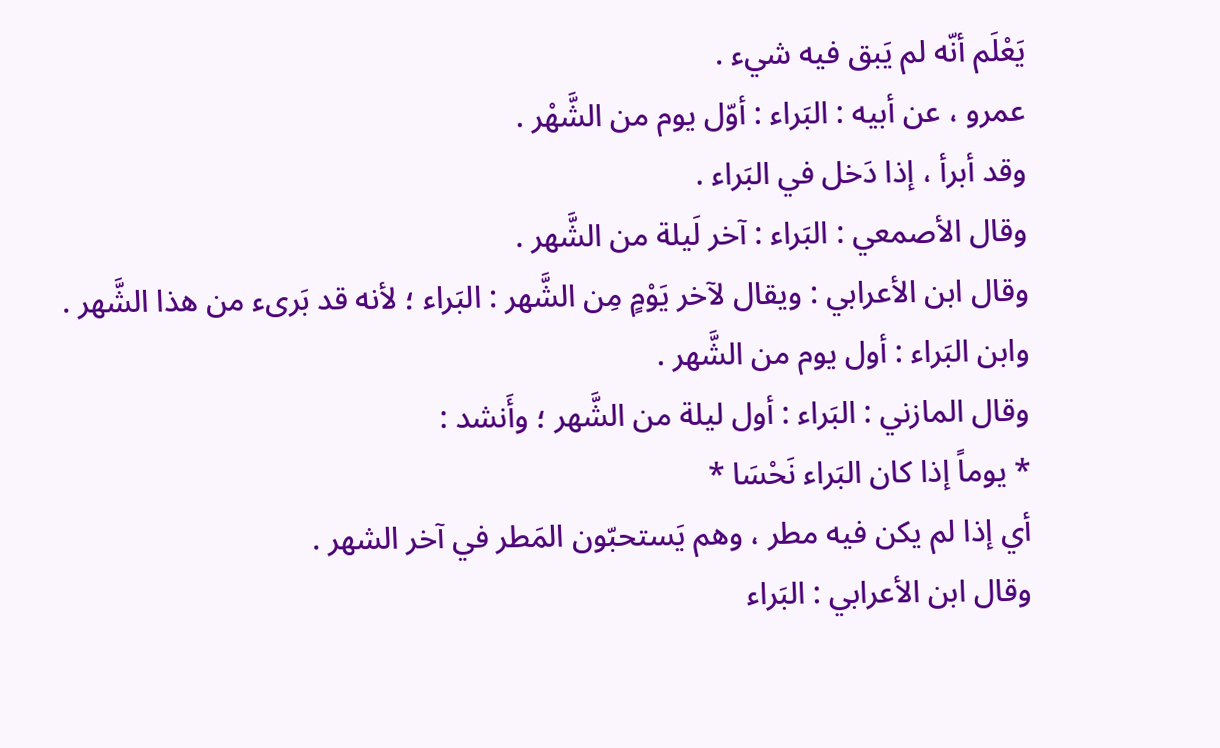يَعْلَم أنّه لم يَبق فيه شيء .
عمرو ، عن أبيه : البَراء : أوّل يوم من الشَّهْر .
وقد أبرأ ، إذا دَخل في البَراء .
وقال الأصمعي : البَراء : آخر لَيلة من الشَّهر .
وقال ابن الأعرابي : ويقال لآخر يَوْمٍ مِن الشَّهر : البَراء ؛ لأنه قد بَرىء من هذا الشَّهر .
وابن البَراء : أول يوم من الشَّهر .
وقال المازني : البَراء : أول ليلة من الشَّهر ؛ وأَنشد :
* يوماً إذا كان البَراء نَحْسَا *
أي إذا لم يكن فيه مطر ، وهم يَستحبّون المَطر في آخر الشهر .
وقال ابن الأعرابي : البَراء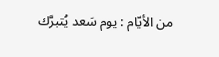من الأيّام : يوم سَعد يُتبرَّك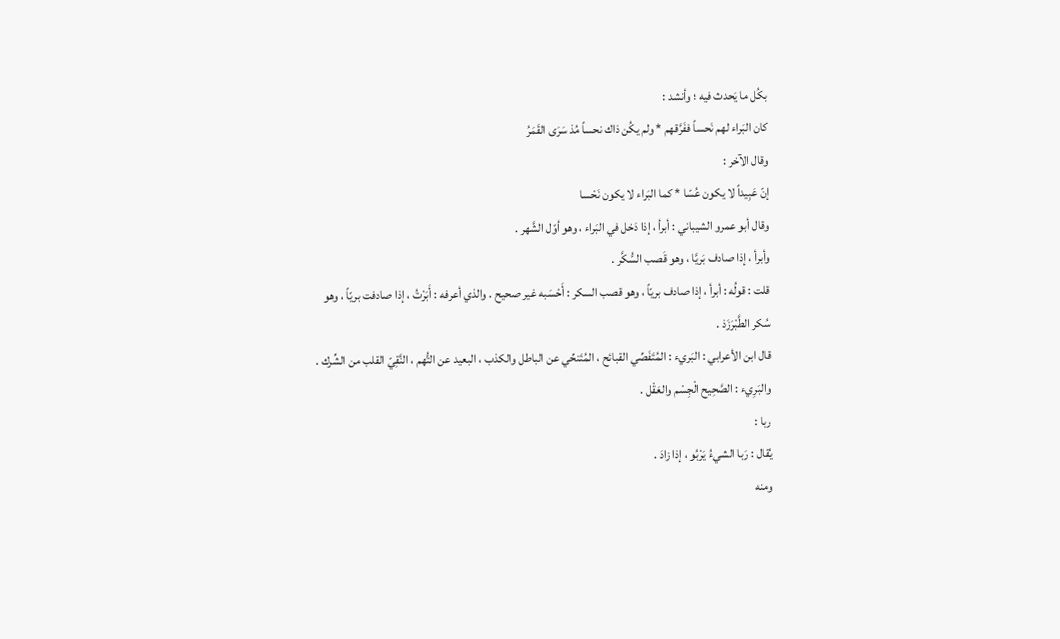بكُل ما يَحدث فيه ؛ وأنشد :
كان البَراء لهم نَحساً ففَرَّقهم * ولم يكُن ذاك نحساً مُذ سَرَى القَمَرُ
وقال الآخر :
إنّ عَبِيداً لا يكون عُسّا * كما البَراء لا يكون نَحْسا
وقال أبو عمرو الشيباني : أبرأ ، إذا دَخل في البَراء ، وهو أوّل الشَّهر .
وأبرأ ، إذا صادف بَريَّا ، وهو قَصب السُّكَّر .
قلت : قولُه : أبرأ ، إذا صادف بريّاً ، وهو قصب السكر : أَحْسَبه غير صحيح . والذي أعرفه : أَبَرْتُ ، إذا صادفت بريّاً ، وهو سُكر الطَّبْرَزَذ .
قال ابن الأعرابي : البَريء : المُتَفَصِّي القبائح ، المُتَنحِّي عن الباطل والكذب ، البعيد عن التُّهم ، النَّقِيّ القلب من الشِّرك .
والبَرِيء : الصَّحِيح الْجِسْم والعَقْل .
ربا :
يُقال : رَبا الشيءُ يَرْبُو ، إذا زادَ .
ومنه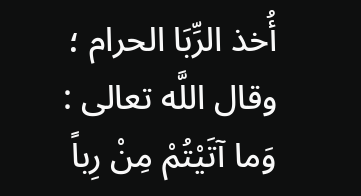أُخذ الرِّبَا الحرام ؛ وقال اللَّه تعالى :
وَما آتَيْتُمْ مِنْ رِباً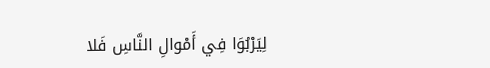لِيَرْبُوَا فِي أَمْوالِ النَّاسِ فَلا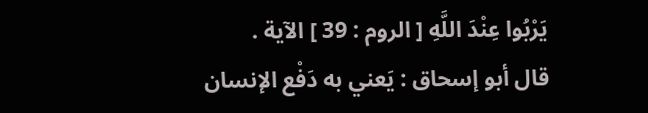يَرْبُوا عِنْدَ اللَّهِ [ الروم : 39 ] الآية .
قال أبو إسحاق : يَعني به دَفْع الإنسان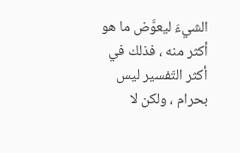الشيءَ ليعوَّض ما هو أكثر منه ، فذلك في أكثر التّفسير ليس بحرام ، ولكن لا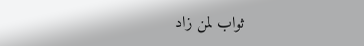ثواب لمن زاد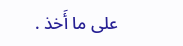على ما أَخذ .